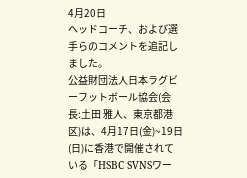4月20日
ヘッドコーチ、および選手らのコメントを追記しました。
公益財団法人日本ラグビーフットボール協会(会長:土田 雅人、東京都港区)は、4月17日(金)~19日(日)に香港で開催されている「HSBC SVNSワー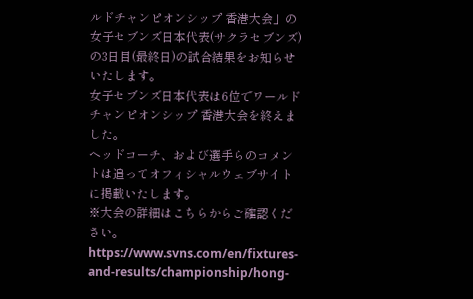ルドチャンピオンシップ 香港大会」の女子セブンズ日本代表(サクラセブンズ)の3日目(最終日)の試合結果をお知らせいたします。
女子セブンズ日本代表は6位でワールドチャンピオンシップ 香港大会を終えました。
ヘッドコーチ、および選手らのコメントは追ってオフィシャルウェブサイトに掲載いたします。
※大会の詳細はこちらからご確認ください。
https://www.svns.com/en/fixtures-and-results/championship/hong-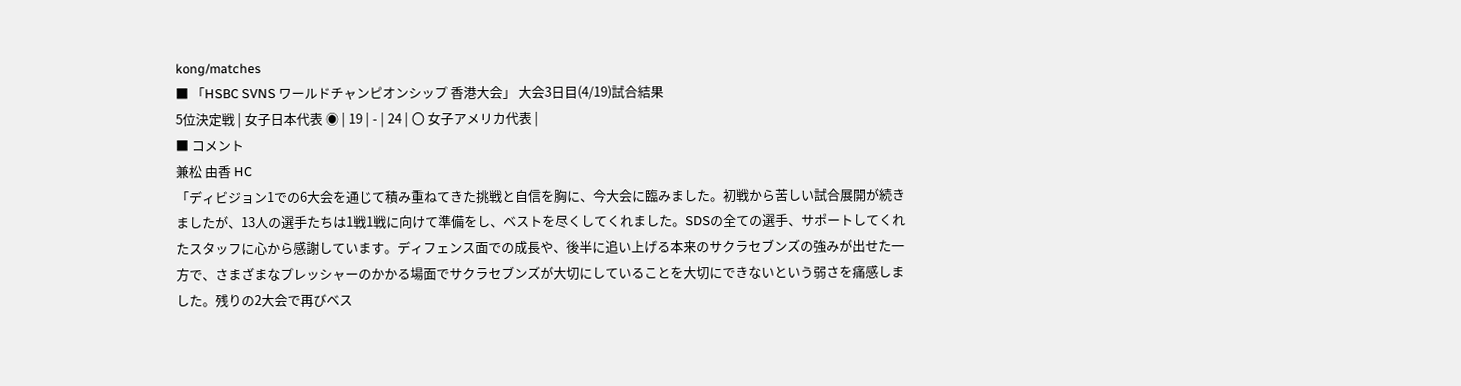kong/matches
■ 「HSBC SVNS ワールドチャンピオンシップ 香港大会」 大会3日目(4/19)試合結果
5位決定戦 | 女子日本代表 ◉ | 19 | - | 24 | 〇 女子アメリカ代表 |
■ コメント
兼松 由香 HC
「ディビジョン1での6大会を通じて積み重ねてきた挑戦と自信を胸に、今大会に臨みました。初戦から苦しい試合展開が続きましたが、13人の選手たちは1戦1戦に向けて準備をし、ベストを尽くしてくれました。SDSの全ての選手、サポートしてくれたスタッフに心から感謝しています。ディフェンス面での成長や、後半に追い上げる本来のサクラセブンズの強みが出せた一方で、さまざまなプレッシャーのかかる場面でサクラセブンズが大切にしていることを大切にできないという弱さを痛感しました。残りの2大会で再びベス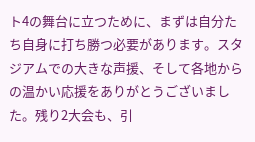ト4の舞台に立つために、まずは自分たち自身に打ち勝つ必要があります。スタジアムでの大きな声援、そして各地からの温かい応援をありがとうございました。残り2大会も、引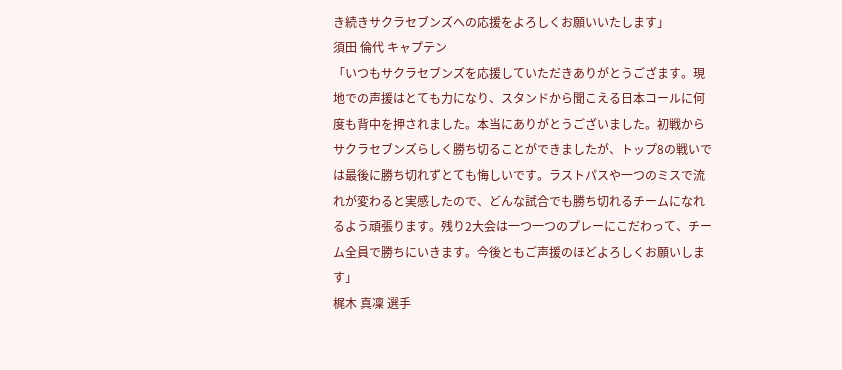き続きサクラセブンズへの応援をよろしくお願いいたします」
須田 倫代 キャプテン
「いつもサクラセブンズを応援していただきありがとうござます。現地での声援はとても力になり、スタンドから聞こえる日本コールに何度も背中を押されました。本当にありがとうございました。初戦からサクラセブンズらしく勝ち切ることができましたが、トップ8の戦いでは最後に勝ち切れずとても悔しいです。ラストパスや一つのミスで流れが変わると実感したので、どんな試合でも勝ち切れるチームになれるよう頑張ります。残り2大会は一つ一つのプレーにこだわって、チーム全員で勝ちにいきます。今後ともご声援のほどよろしくお願いします」
梶木 真凜 選手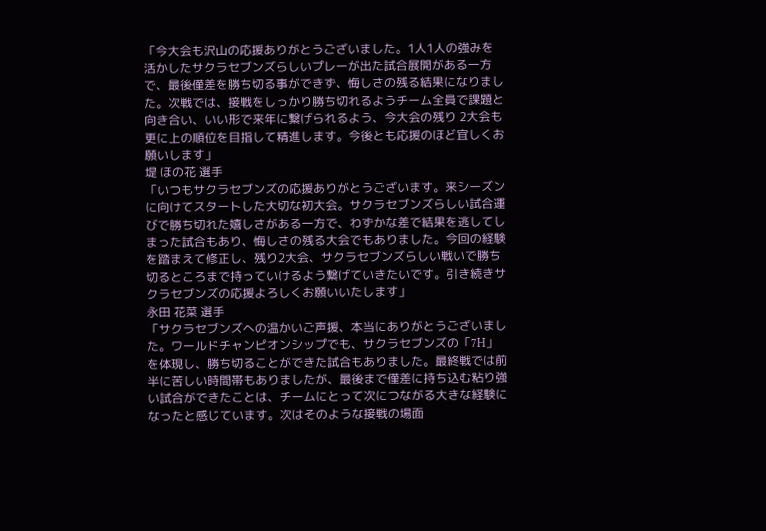「今大会も沢山の応援ありがとうございました。1人1人の強みを活かしたサクラセブンズらしいプレーが出た試合展開がある一方で、最後僅差を勝ち切る事ができず、悔しさの残る結果になりました。次戦では、接戦をしっかり勝ち切れるようチーム全員で課題と向き合い、いい形で来年に繋げられるよう、今大会の残り 2大会も更に上の順位を目指して精進します。今後とも応援のほど宜しくお願いします」
堤 ほの花 選手
「いつもサクラセブンズの応援ありがとうございます。来シーズンに向けてスタートした大切な初大会。サクラセブンズらしい試合運びで勝ち切れた嬉しさがある一方で、わずかな差で結果を逃してしまった試合もあり、悔しさの残る大会でもありました。今回の経験を踏まえて修正し、残り2大会、サクラセブンズらしい戦いで勝ち切るところまで持っていけるよう繋げていきたいです。引き続きサクラセブンズの応援よろしくお願いいたします」
永田 花菜 選手
「サクラセブンズへの温かいご声援、本当にありがとうございました。ワールドチャンピオンシップでも、サクラセブンズの「7H」を体現し、勝ち切ることができた試合もありました。最終戦では前半に苦しい時間帯もありましたが、最後まで僅差に持ち込む粘り強い試合ができたことは、チームにとって次につながる大きな経験になったと感じています。次はそのような接戦の場面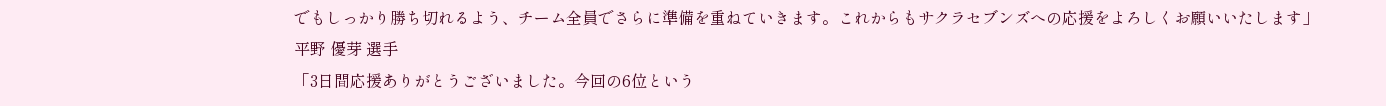でもしっかり勝ち切れるよう、チーム全員でさらに準備を重ねていきます。これからもサクラセブンズへの応援をよろしくお願いいたします」
平野 優芽 選手
「3日間応援ありがとうございました。今回の6位という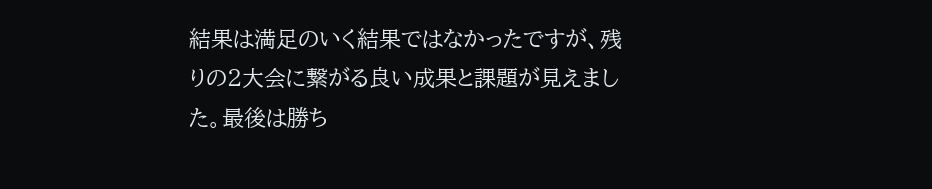結果は満足のいく結果ではなかったですが、残りの2大会に繋がる良い成果と課題が見えました。最後は勝ち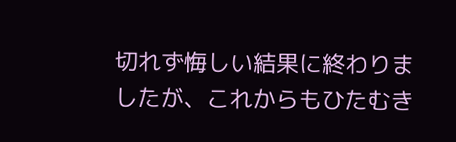切れず悔しい結果に終わりましたが、これからもひたむき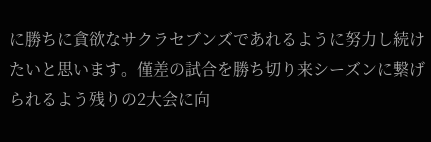に勝ちに貪欲なサクラセブンズであれるように努力し続けたいと思います。僅差の試合を勝ち切り来シーズンに繋げられるよう残りの2大会に向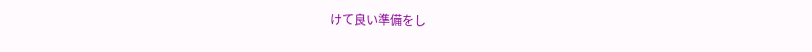けて良い準備をし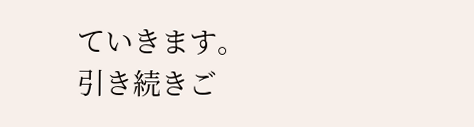ていきます。引き続きご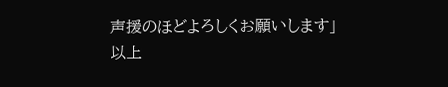声援のほどよろしくお願いします」
以上